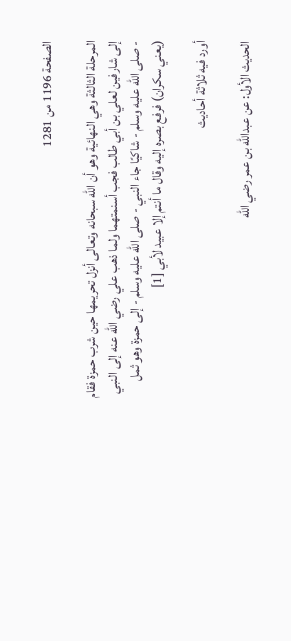الصفحة 1196 من 1281

المرحلة الثالثة وهي النهائية وهو أن الله سبحانه وتعالى أنزل تحريمها حين شرب حمزة فقام إلى شارفين لعلي بن أبي طالب فجب أسنمتهما ولما ذهب علي رضي الله عنه إلى النبي - صلى الله عليه وسلم - شاكيًا جاء النبي - صلى الله عليه وسلم - إلى حمزة وهو ثمل (يعني سكران) فرفع بصره إليه وقال ما أنتم إلا عبيد لأبي [1]

أورد فيه ثلاثة أحاديث

الحديث الأول: عن عبدالله بن عمر رضي الله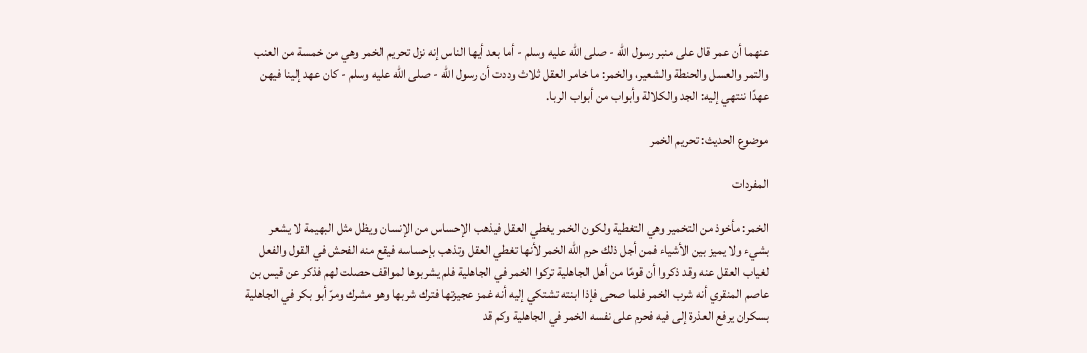عنهما أن عمر قال على منبر رسول الله - صلى الله عليه وسلم - أما بعد أيها الناس إنه نزل تحريم الخمر وهي من خمسة من العنب والتمر والعسل والحنطة والشعير، والخمر: ما خامر العقل ثلاث وددت أن رسول الله - صلى الله عليه وسلم - كان عهد إلينا فيهن عهدًا ننتهي إليه: الجد والكلالة وأبواب من أبواب الربا.

موضوع الحديث: تحريم الخمر

المفردات

الخمر: مأخوذ من التخمير وهي التغطية ولكون الخمر يغطي العقل فيذهب الإحساس من الإنسان ويظل مثل البهيمة لا يشعر بشيء ولا يميز بين الأشياء فمن أجل ذلك حرم الله الخمر لأنها تغطي العقل وتذهب بإحساسه فيقع منه الفحش في القول والفعل لغياب العقل عنه وقد ذكروا أن قومًا من أهل الجاهلية تركوا الخمر في الجاهلية فلم يشربوها لمواقف حصلت لهم فذكر عن قيس بن عاصم المنقري أنه شرب الخمر فلما صحى فإذا ابنته تشتكي إليه أنه غمز عجيزتها فترك شربها وهو مشرك ومرّ أبو بكر في الجاهلية بسكران يرفع العذرة إلى فيه فحرم على نفسه الخمر في الجاهلية وكم قد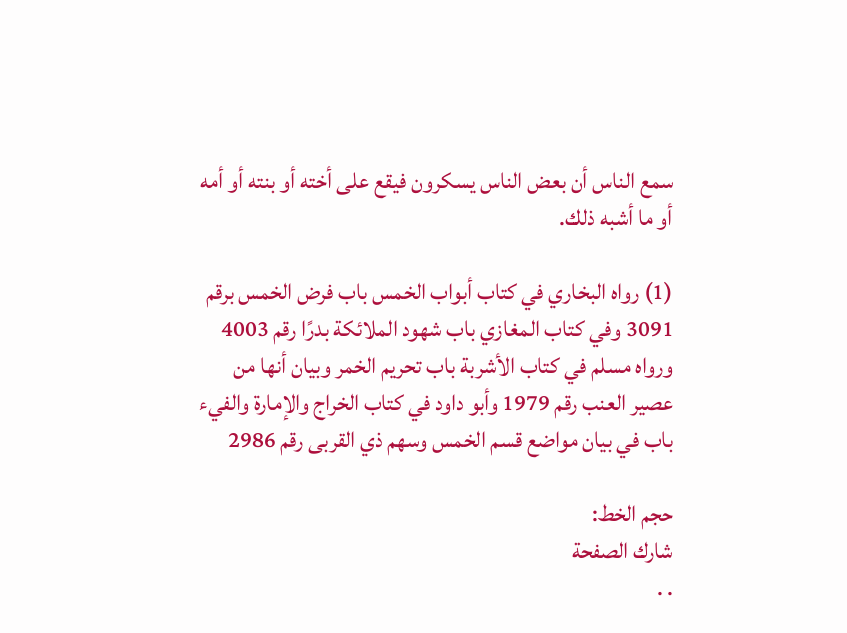سمع الناس أن بعض الناس يسكرون فيقع على أخته أو بنته أو أمه أو ما أشبه ذلك.

(1) رواه البخاري في كتاب أبواب الخمس باب فرض الخمس برقم 3091 وفي كتاب المغازي باب شهود الملائكة بدرًا رقم 4003 ورواه مسلم في كتاب الأشربة باب تحريم الخمر وبيان أنها من عصير العنب رقم 1979 وأبو داود في كتاب الخراج والإمارة والفيء باب في بيان مواضع قسم الخمس وسهم ذي القربى رقم 2986

حجم الخط:
شارك الصفحة
. .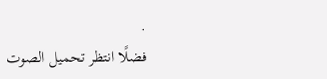.
فضلًا انتظر تحميل الصوت